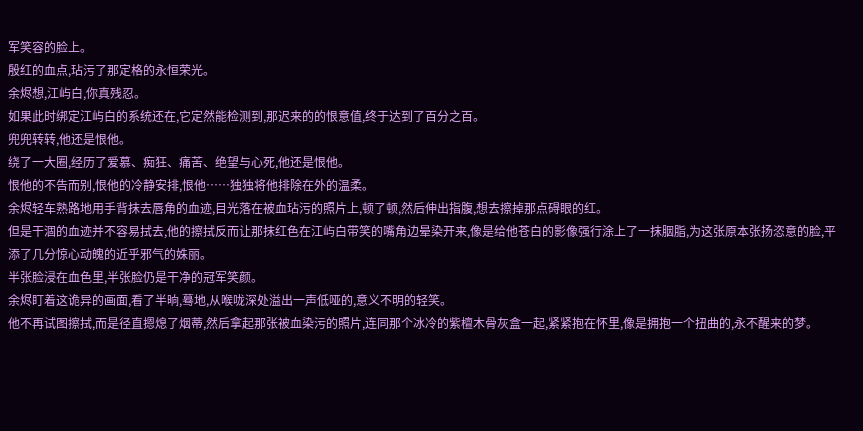军笑容的脸上。
殷红的血点,玷污了那定格的永恒荣光。
余烬想,江屿白,你真残忍。
如果此时绑定江屿白的系统还在,它定然能检测到,那迟来的的恨意值,终于达到了百分之百。
兜兜转转,他还是恨他。
绕了一大圈,经历了爱慕、痴狂、痛苦、绝望与心死,他还是恨他。
恨他的不告而别,恨他的冷静安排,恨他……独独将他排除在外的温柔。
余烬轻车熟路地用手背抹去唇角的血迹,目光落在被血玷污的照片上,顿了顿,然后伸出指腹,想去擦掉那点碍眼的红。
但是干涸的血迹并不容易拭去,他的擦拭反而让那抹红色在江屿白带笑的嘴角边晕染开来,像是给他苍白的影像强行涂上了一抹胭脂,为这张原本张扬恣意的脸,平添了几分惊心动魄的近乎邪气的姝丽。
半张脸浸在血色里,半张脸仍是干净的冠军笑颜。
余烬盯着这诡异的画面,看了半晌,蓦地,从喉咙深处溢出一声低哑的,意义不明的轻笑。
他不再试图擦拭,而是径直摁熄了烟蒂,然后拿起那张被血染污的照片,连同那个冰冷的紫檀木骨灰盒一起,紧紧抱在怀里,像是拥抱一个扭曲的,永不醒来的梦。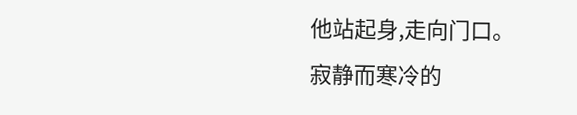他站起身,走向门口。
寂静而寒冷的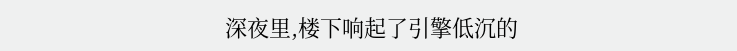深夜里,楼下响起了引擎低沉的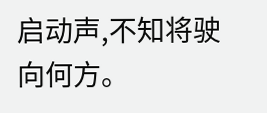启动声,不知将驶向何方。